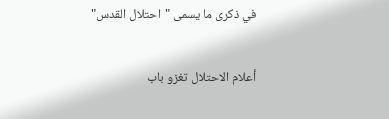في ذكرى ما يسمى "احتلال القدس"

أعلام الاحتلال تغزو باب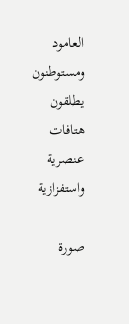العامود ومستوطنون يطلقون هتافات عنصرية واستفزازية

صورة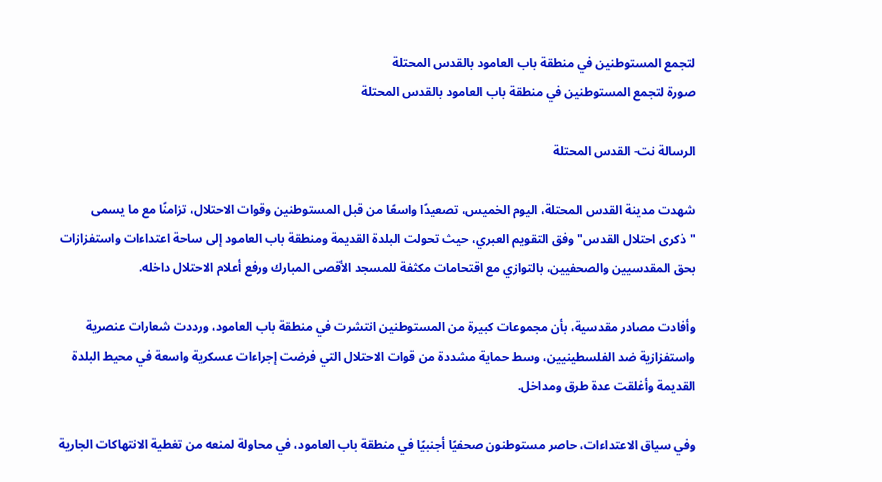لتجمع المستوطنين في منطقة باب العامود بالقدس المحتلة
صورة لتجمع المستوطنين في منطقة باب العامود بالقدس المحتلة

الرسالة نت- القدس المحتلة

شهدت مدينة القدس المحتلة، اليوم الخميس، تصعيدًا واسعًا من قبل المستوطنين وقوات الاحتلال، تزامنًا مع ما يسمى "ذكرى احتلال القدس" وفق التقويم العبري، حيث تحولت البلدة القديمة ومنطقة باب العامود إلى ساحة اعتداءات واستفزازات بحق المقدسيين والصحفيين، بالتوازي مع اقتحامات مكثفة للمسجد الأقصى المبارك ورفع أعلام الاحتلال داخله.

وأفادت مصادر مقدسية، بأن مجموعات كبيرة من المستوطنين انتشرت في منطقة باب العامود، ورددت شعارات عنصرية واستفزازية ضد الفلسطينيين، وسط حماية مشددة من قوات الاحتلال التي فرضت إجراءات عسكرية واسعة في محيط البلدة القديمة وأغلقت عدة طرق ومداخل.

وفي سياق الاعتداءات، حاصر مستوطنون صحفيًا أجنبيًا في منطقة باب العامود، في محاولة لمنعه من تغطية الانتهاكات الجارية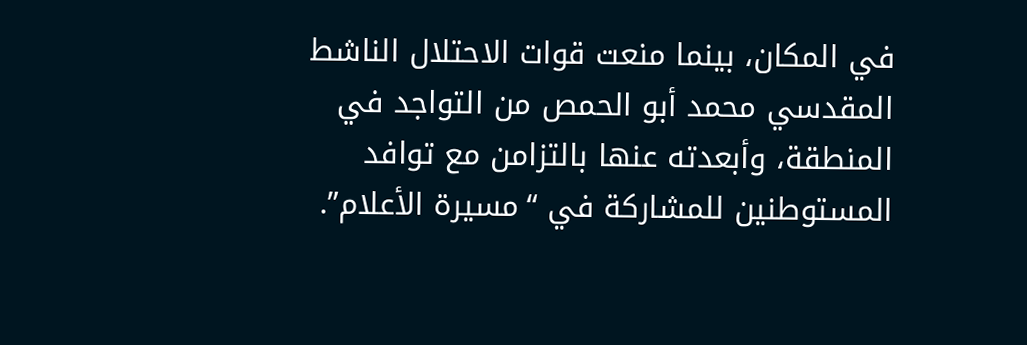في المكان، بينما منعت قوات الاحتلال الناشط المقدسي محمد أبو الحمص من التواجد في المنطقة، وأبعدته عنها بالتزامن مع توافد المستوطنين للمشاركة في “مسيرة الأعلام”.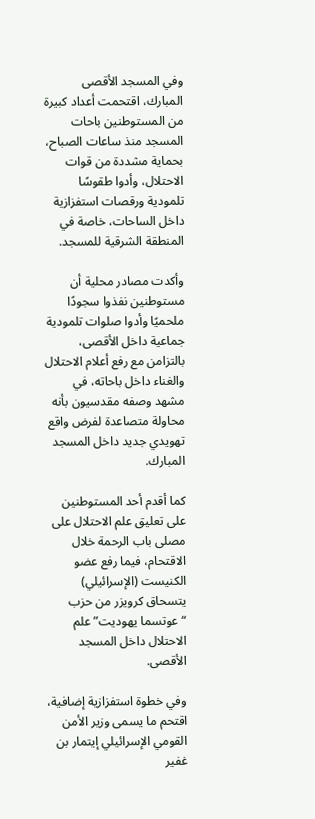وفي المسجد الأقصى المبارك، اقتحمت أعداد كبيرة من المستوطنين باحات المسجد منذ ساعات الصباح، بحماية مشددة من قوات الاحتلال، وأدوا طقوسًا تلمودية ورقصات استفزازية داخل الساحات، خاصة في المنطقة الشرقية للمسجد.

وأكدت مصادر محلية أن مستوطنين نفذوا سجودًا ملحميًا وأدوا صلوات تلمودية جماعية داخل الأقصى، بالتزامن مع رفع أعلام الاحتلال والغناء داخل باحاته، في مشهد وصفه مقدسيون بأنه محاولة متصاعدة لفرض واقع تهويدي جديد داخل المسجد المبارك.

كما أقدم أحد المستوطنين على تعليق علم الاحتلال على مصلى باب الرحمة خلال الاقتحام، فيما رفع عضو الكنيست (الإسرائيلي) يتسحاق كرويزر من حزب “عوتسما يهوديت” علم الاحتلال داخل المسجد الأقصى.

وفي خطوة استفزازية إضافية، اقتحم ما يسمى وزير الأمن القومي الإسرائيلي إيتمار بن غفير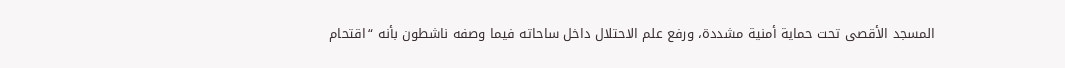المسجد الأقصى تحت حماية أمنية مشددة، ورفع علم الاحتلال داخل ساحاته فيما وصفه ناشطون بأنه “اقتحام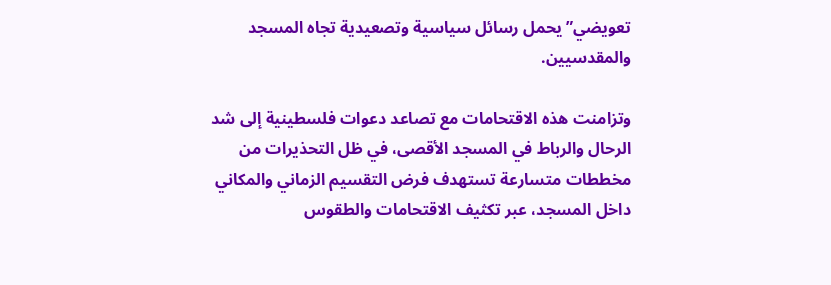تعويضي” يحمل رسائل سياسية وتصعيدية تجاه المسجد والمقدسيين.

وتزامنت هذه الاقتحامات مع تصاعد دعوات فلسطينية إلى شد الرحال والرباط في المسجد الأقصى، في ظل التحذيرات من مخططات متسارعة تستهدف فرض التقسيم الزماني والمكاني داخل المسجد، عبر تكثيف الاقتحامات والطقوس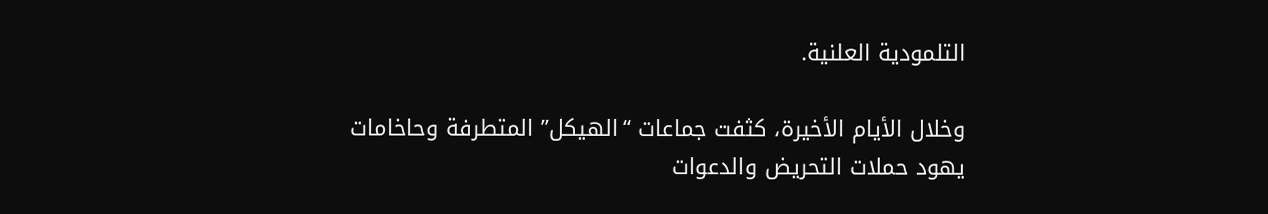التلمودية العلنية.

وخلال الأيام الأخيرة، كثفت جماعات “الهيكل” المتطرفة وحاخامات يهود حملات التحريض والدعوات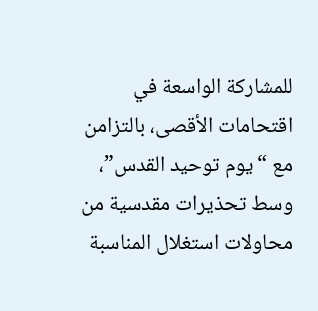للمشاركة الواسعة في اقتحامات الأقصى، بالتزامن مع “يوم توحيد القدس”، وسط تحذيرات مقدسية من محاولات استغلال المناسبة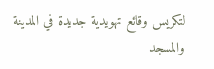لتكريس وقائع تهويدية جديدة في المدينة والمسجد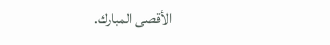الأقصى المبارك.